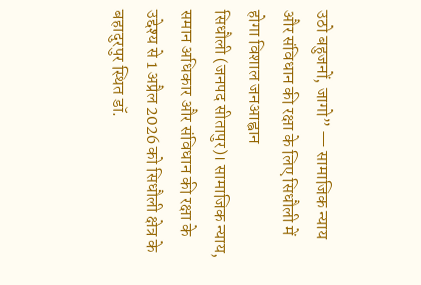उठो बहुजनों, जागो” — सामाजिक न्याय और संविधान की रक्षा के लिए सिधौली में होगा विशाल जनआह्वान
सिधौली (जनपद सीतापुर)। सामाजिक न्याय, समान अधिकार और संविधान की रक्षा के उद्देश्य से 1 अप्रैल 2026 को सिधौली क्षेत्र के बहादुरपुर स्थित डॉ.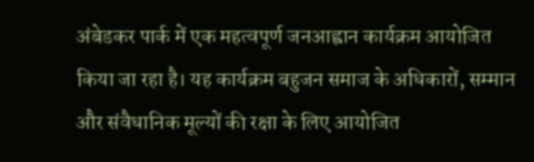अंबेडकर पार्क में एक महत्वपूर्ण जनआह्वान कार्यक्रम आयोजित किया जा रहा है। यह कार्यक्रम बहुजन समाज के अधिकारों, सम्मान और संवैधानिक मूल्यों की रक्षा के लिए आयोजित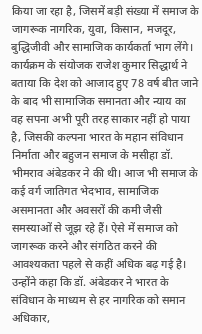किया जा रहा है, जिसमें बड़ी संख्या में समाज के जागरूक नागरिक, युवा, किसान, मजदूर, बुद्धिजीवी और सामाजिक कार्यकर्ता भाग लेंगे।
कार्यक्रम के संयोजक राजेश कुमार सिद्धार्थ ने बताया कि देश को आजाद हुए 78 वर्ष बीत जाने के बाद भी सामाजिक समानता और न्याय का वह सपना अभी पूरी तरह साकार नहीं हो पाया है, जिसकी कल्पना भारत के महान संविधान निर्माता और बहुजन समाज के मसीहा डॉ. भीमराव अंबेडकर ने की थी। आज भी समाज के कई वर्ग जातिगत भेदभाव, सामाजिक असमानता और अवसरों की कमी जैसी समस्याओं से जूझ रहे हैं। ऐसे में समाज को जागरूक करने और संगठित करने की आवश्यकता पहले से कहीं अधिक बढ़ गई है।
उन्होंने कहा कि डॉ. अंबेडकर ने भारत के संविधान के माध्यम से हर नागरिक को समान अधिकार,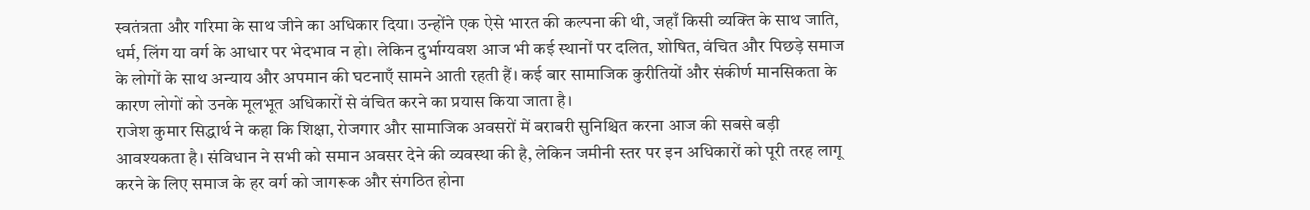स्वतंत्रता और गरिमा के साथ जीने का अधिकार दिया। उन्होंने एक ऐसे भारत की कल्पना की थी, जहाँ किसी व्यक्ति के साथ जाति, धर्म, लिंग या वर्ग के आधार पर भेदभाव न हो। लेकिन दुर्भाग्यवश आज भी कई स्थानों पर दलित, शोषित, वंचित और पिछड़े समाज के लोगों के साथ अन्याय और अपमान की घटनाएँ सामने आती रहती हैं। कई बार सामाजिक कुरीतियों और संकीर्ण मानसिकता के कारण लोगों को उनके मूलभूत अधिकारों से वंचित करने का प्रयास किया जाता है।
राजेश कुमार सिद्धार्थ ने कहा कि शिक्षा, रोजगार और सामाजिक अवसरों में बराबरी सुनिश्चित करना आज की सबसे बड़ी आवश्यकता है। संविधान ने सभी को समान अवसर देने की व्यवस्था की है, लेकिन जमीनी स्तर पर इन अधिकारों को पूरी तरह लागू करने के लिए समाज के हर वर्ग को जागरूक और संगठित होना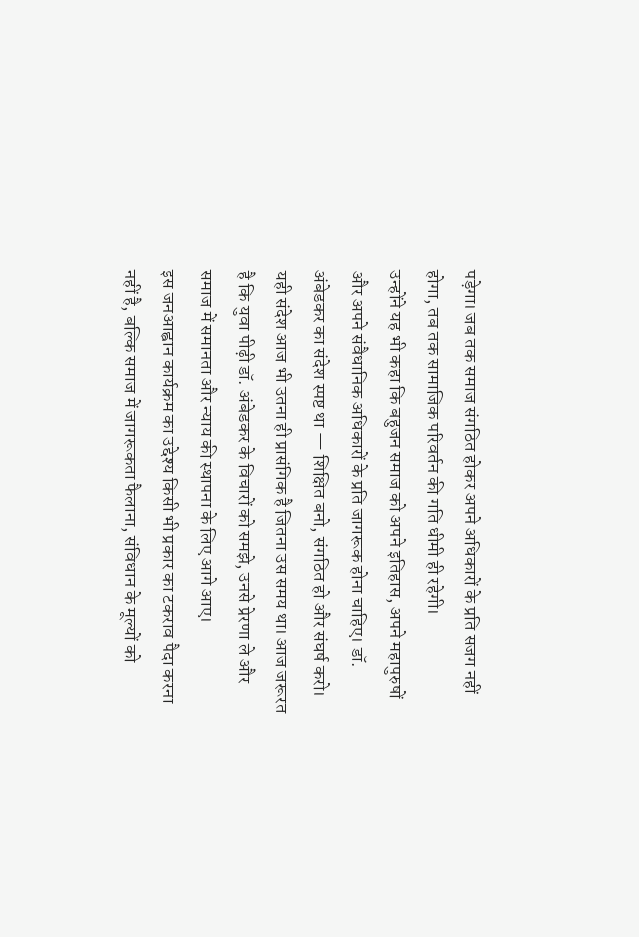पड़ेगा। जब तक समाज संगठित होकर अपने अधिकारों के प्रति सजग नहीं होगा, तब तक सामाजिक परिवर्तन की गति धीमी ही रहेगी।
उन्होंने यह भी कहा कि बहुजन समाज को अपने इतिहास, अपने महापुरुषों और अपने संवैधानिक अधिकारों के प्रति जागरूक होना चाहिए। डॉ. अंबेडकर का संदेश स्पष्ट था — शिक्षित बनो, संगठित हो और संघर्ष करो। यही संदेश आज भी उतना ही प्रासंगिक है जितना उस समय था। आज जरूरत है कि युवा पीढ़ी डॉ. अंबेडकर के विचारों को समझे, उनसे प्रेरणा ले और समाज में समानता और न्याय की स्थापना के लिए आगे आए।
इस जनआह्वान कार्यक्रम का उद्देश्य किसी भी प्रकार का टकराव पैदा करना नहीं है, बल्कि समाज में जागरूकता फैलाना, संविधान के मूल्यों को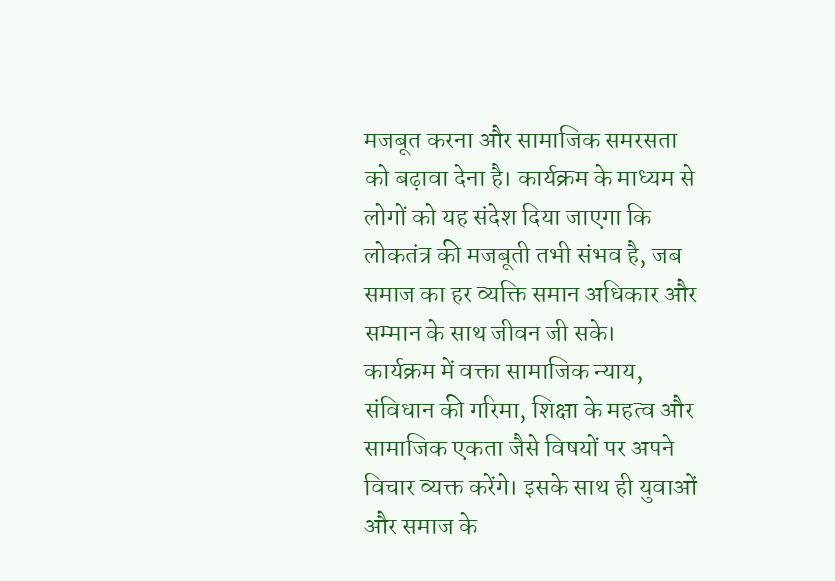मजबूत करना और सामाजिक समरसता को बढ़ावा देना है। कार्यक्रम के माध्यम से लोगों को यह संदेश दिया जाएगा कि लोकतंत्र की मजबूती तभी संभव है, जब समाज का हर व्यक्ति समान अधिकार और सम्मान के साथ जीवन जी सके।
कार्यक्रम में वक्ता सामाजिक न्याय, संविधान की गरिमा, शिक्षा के महत्व और सामाजिक एकता जैसे विषयों पर अपने विचार व्यक्त करेंगे। इसके साथ ही युवाओं और समाज के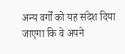अन्य वर्गों को यह संदेश दिया जाएगा कि वे अपने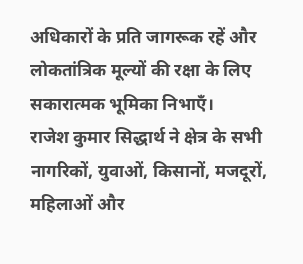अधिकारों के प्रति जागरूक रहें और लोकतांत्रिक मूल्यों की रक्षा के लिए सकारात्मक भूमिका निभाएँ।
राजेश कुमार सिद्धार्थ ने क्षेत्र के सभी नागरिकों, युवाओं, किसानों, मजदूरों, महिलाओं और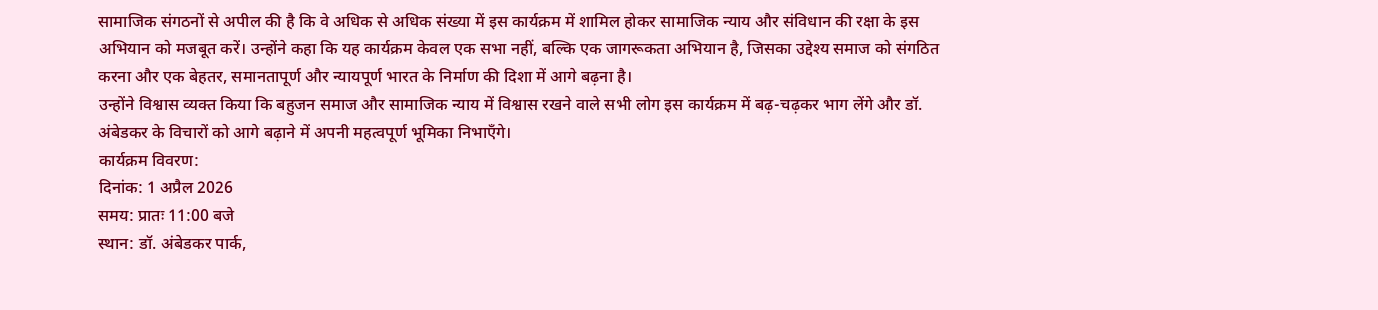सामाजिक संगठनों से अपील की है कि वे अधिक से अधिक संख्या में इस कार्यक्रम में शामिल होकर सामाजिक न्याय और संविधान की रक्षा के इस अभियान को मजबूत करें। उन्होंने कहा कि यह कार्यक्रम केवल एक सभा नहीं, बल्कि एक जागरूकता अभियान है, जिसका उद्देश्य समाज को संगठित करना और एक बेहतर, समानतापूर्ण और न्यायपूर्ण भारत के निर्माण की दिशा में आगे बढ़ना है।
उन्होंने विश्वास व्यक्त किया कि बहुजन समाज और सामाजिक न्याय में विश्वास रखने वाले सभी लोग इस कार्यक्रम में बढ़-चढ़कर भाग लेंगे और डॉ. अंबेडकर के विचारों को आगे बढ़ाने में अपनी महत्वपूर्ण भूमिका निभाएँगे।
कार्यक्रम विवरण:
दिनांक: 1 अप्रैल 2026
समय: प्रातः 11:00 बजे
स्थान: डॉ. अंबेडकर पार्क,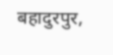बहादुरपुर,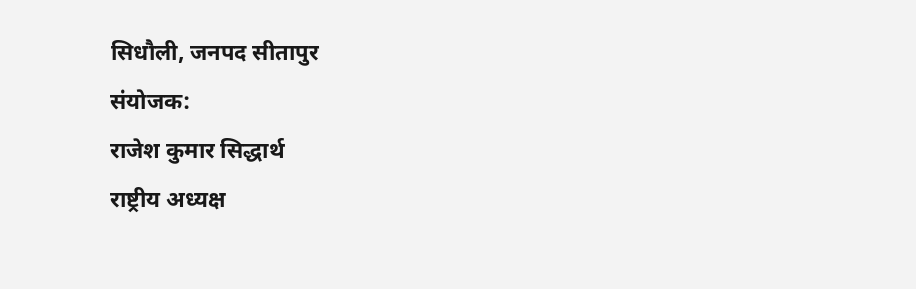सिधौली, जनपद सीतापुर
संयोजक:
राजेश कुमार सिद्धार्थ
राष्ट्रीय अध्यक्ष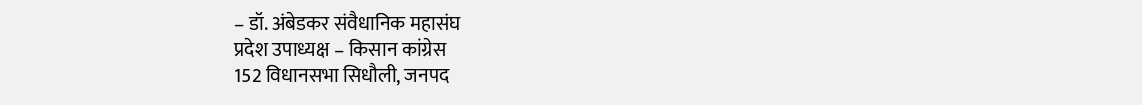– डॉ. अंबेडकर संवैधानिक महासंघ
प्रदेश उपाध्यक्ष – किसान कांग्रेस
152 विधानसभा सिधौली, जनपद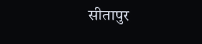सीतापुर